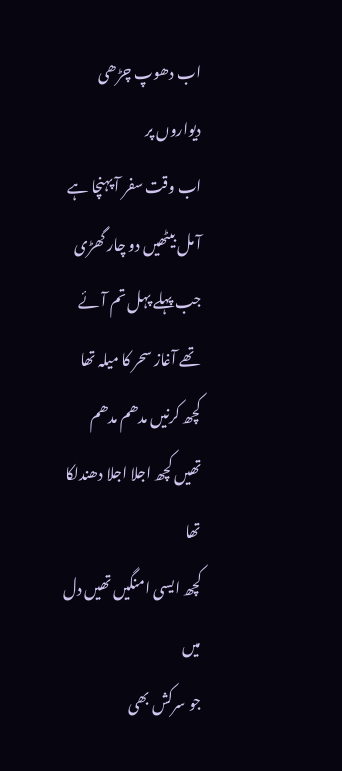اب دھوپ چڑھی دیواروں پر
اب وقت سفر آ پہنچا ہے آ مل بیٹھیں دو چار گھڑی
جب پہلے پہل تم آئے تھے آغاز سحر کا میلہ تھا
کچھ کرنیں مدھم مدھم تھیں کچھ اجلا اجلا دھندلکا تھا
کچھ ایسی امنگیں تھیں دل میں
جو سرکش بھی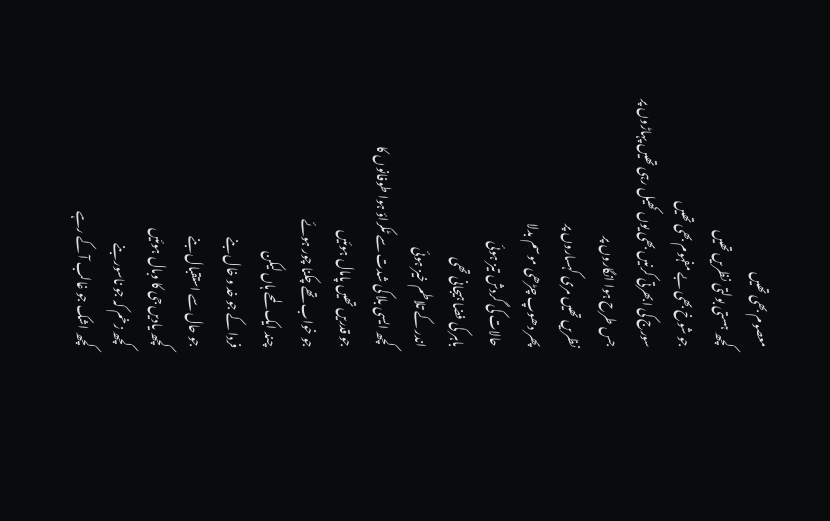معصوم بھی تھیں
کچھ ہستی بولتی نظریں تھیں
جو شوخ بھی بے مفہوم بھی تھیں
سورج کی ابھرتی کرنیں بھی یوں کھیل رہی تھیں پہاڑوں پر
جس طرح ہوا انگاروں پر
نظریں تھیں مری کہساروں پر
پھر دھوپ چڑھی موسم بدلا
حالات کی گردش تیز ہوئی
باہر کی فضا ہیجانی تھی
اندر کے تلاطم خیز ہوئی
کچھ ایسی بلا کی شدت سے ٹکراؤ ہوا طوفانوں کا
جو قدریں تھیں پامال ہوئیں
جو خواب تھے چکنا چور ہوئے
چند ایک لمحے ہاں لیکن
فردا کے جو خد و خال بنے
جو حال سے استقبال بنے
کچھ یادیں جی کا وبال ہوئیں
کچھ زخم کہ جو ناسور بنے
کچھ اشک جو غالب آ کے رہے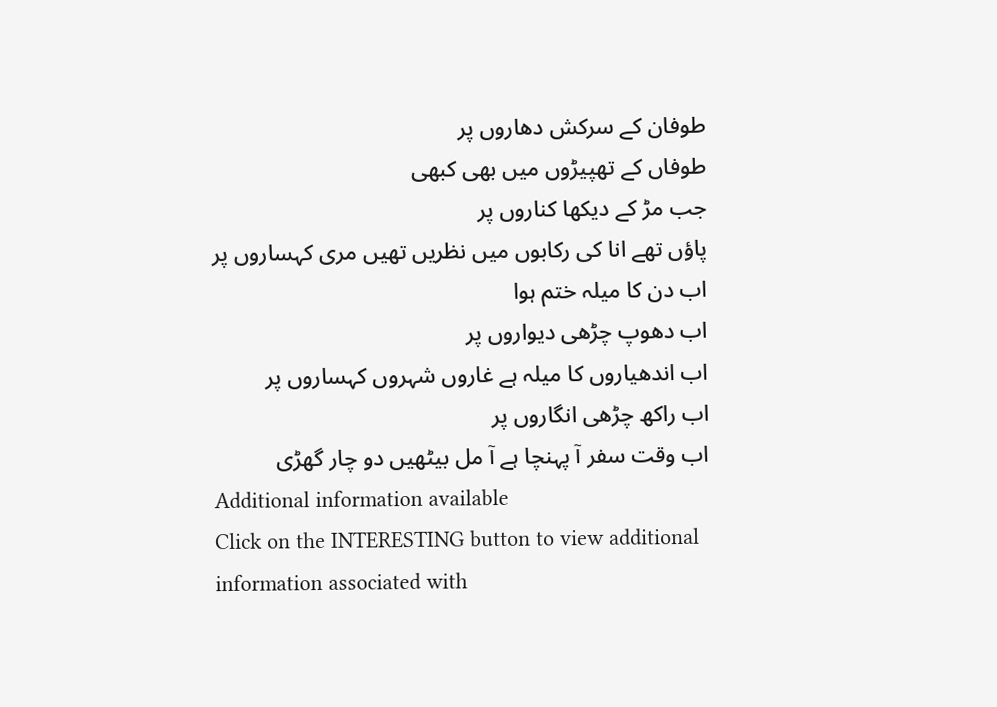طوفان کے سرکش دھاروں پر
طوفاں کے تھپیڑوں میں بھی کبھی
جب مڑ کے دیکھا کناروں پر
پاؤں تھے انا کی رکابوں میں نظریں تھیں مری کہساروں پر
اب دن کا میلہ ختم ہوا
اب دھوپ چڑھی دیواروں پر
اب اندھیاروں کا میلہ ہے غاروں شہروں کہساروں پر
اب راکھ چڑھی انگاروں پر
اب وقت سفر آ پہنچا ہے آ مل بیٹھیں دو چار گھڑی
Additional information available
Click on the INTERESTING button to view additional information associated with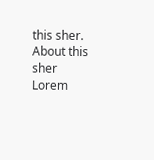this sher.
About this sher
Lorem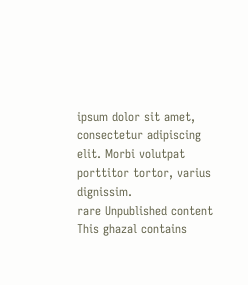ipsum dolor sit amet, consectetur adipiscing elit. Morbi volutpat porttitor tortor, varius dignissim.
rare Unpublished content
This ghazal contains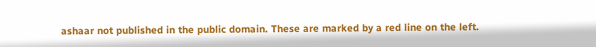ashaar not published in the public domain. These are marked by a red line on the left.